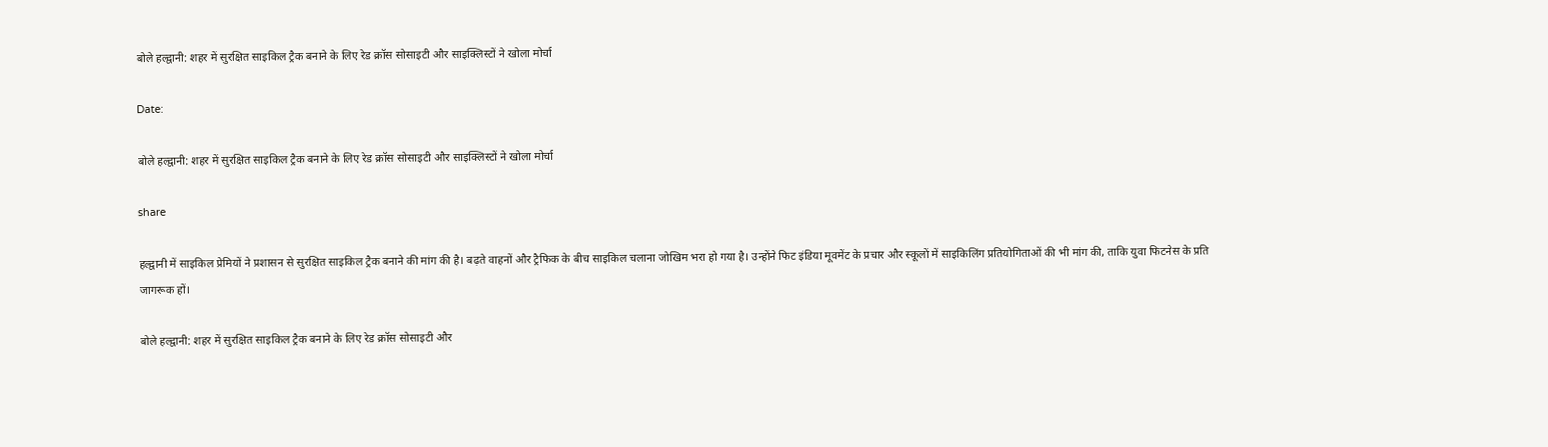बोले हल्द्वानी: शहर में सुरक्षित साइकिल ट्रैक बनाने के लिए रेड क्रॉस सोसाइटी और साइक्लिस्टों ने खोला मोर्चा

Date:

बोले हल्द्वानी: शहर में सुरक्षित साइकिल ट्रैक बनाने के लिए रेड क्रॉस सोसाइटी और साइक्लिस्टों ने खोला मोर्चा

share

हल्द्वानी में साइकिल प्रेमियों ने प्रशासन से सुरक्षित साइकिल ट्रैक बनाने की मांग की है। बढ़ते वाहनों और ट्रैफिक के बीच साइकिल चलाना जोखिम भरा हो गया है। उन्होंने फिट इंडिया मूवमेंट के प्रचार और स्कूलों में साइकिलिंग प्रतियोगिताओं की भी मांग की, ताकि युवा फिटनेस के प्रति जागरूक हों।

बोले हल्द्वानी: शहर में सुरक्षित साइकिल ट्रैक बनाने के लिए रेड क्रॉस सोसाइटी और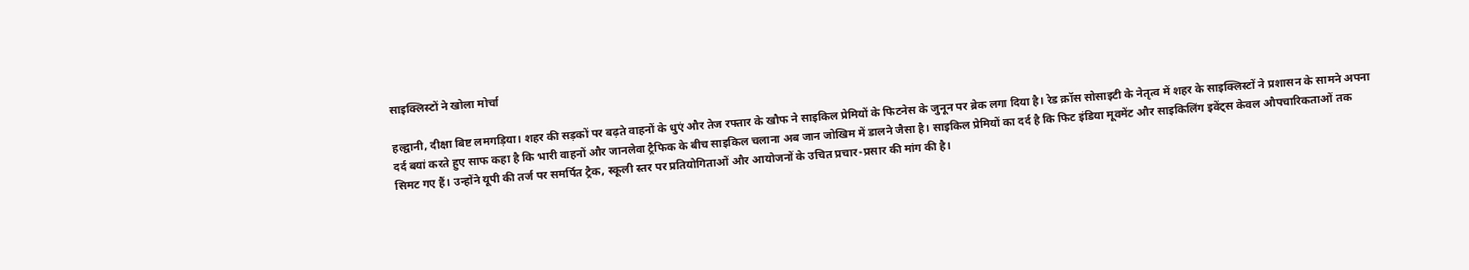साइक्लिस्टों ने खोला मोर्चा

हल्द्वानी, दीक्षा बिष्ट लमगड़िया। शहर की सड़कों पर बढ़ते वाहनों के धुएं और तेज रफ्तार के खौफ ने साइकिल प्रेमियों के फिटनेस के जुनून पर ब्रेक लगा दिया है। रेड क्रॉस सोसाइटी के नेतृत्व में शहर के साइक्लिस्टों ने प्रशासन के सामने अपना दर्द बयां करते हुए साफ कहा है कि भारी वाहनों और जानलेवा ट्रैफिक के बीच साइकिल चलाना अब जान जोखिम में डालने जैसा है। साइकिल प्रेमियों का दर्द है कि फिट इंडिया मूवमेंट और साइकिलिंग इवेंट्स केवल औपचारिकताओं तक सिमट गए हैं। उन्होंने यूपी की तर्ज पर समर्पित ट्रैक, स्कूली स्तर पर प्रतियोगिताओं और आयोजनों के उचित प्रचार-प्रसार की मांग की है।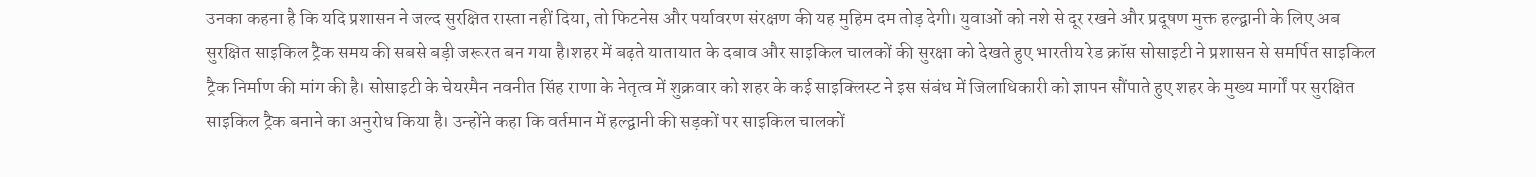उनका कहना है कि यदि प्रशासन ने जल्द सुरक्षित रास्ता नहीं दिया, तो फिटनेस और पर्यावरण संरक्षण की यह मुहिम दम तोड़ देगी। युवाओं को नशे से दूर रखने और प्रदूषण मुक्त हल्द्वानी के लिए अब सुरक्षित साइकिल ट्रैक समय की सबसे बड़ी जरूरत बन गया है।शहर में बढ़ते यातायात के दबाव और साइकिल चालकों की सुरक्षा को देखते हुए भारतीय रेड क्रॉस सोसाइटी ने प्रशासन से समर्पित साइकिल ट्रैक निर्माण की मांग की है। सोसाइटी के चेयरमैन नवनीत सिंह राणा के नेतृत्व में शुक्रवार को शहर के कई साइक्लिस्ट ने इस संबंध में जिलाधिकारी को ज्ञापन सौंपाते हुए शहर के मुख्य मार्गों पर सुरक्षित साइकिल ट्रैक बनाने का अनुरोध किया है। उन्होंने कहा कि वर्तमान में हल्द्वानी की सड़कों पर साइकिल चालकों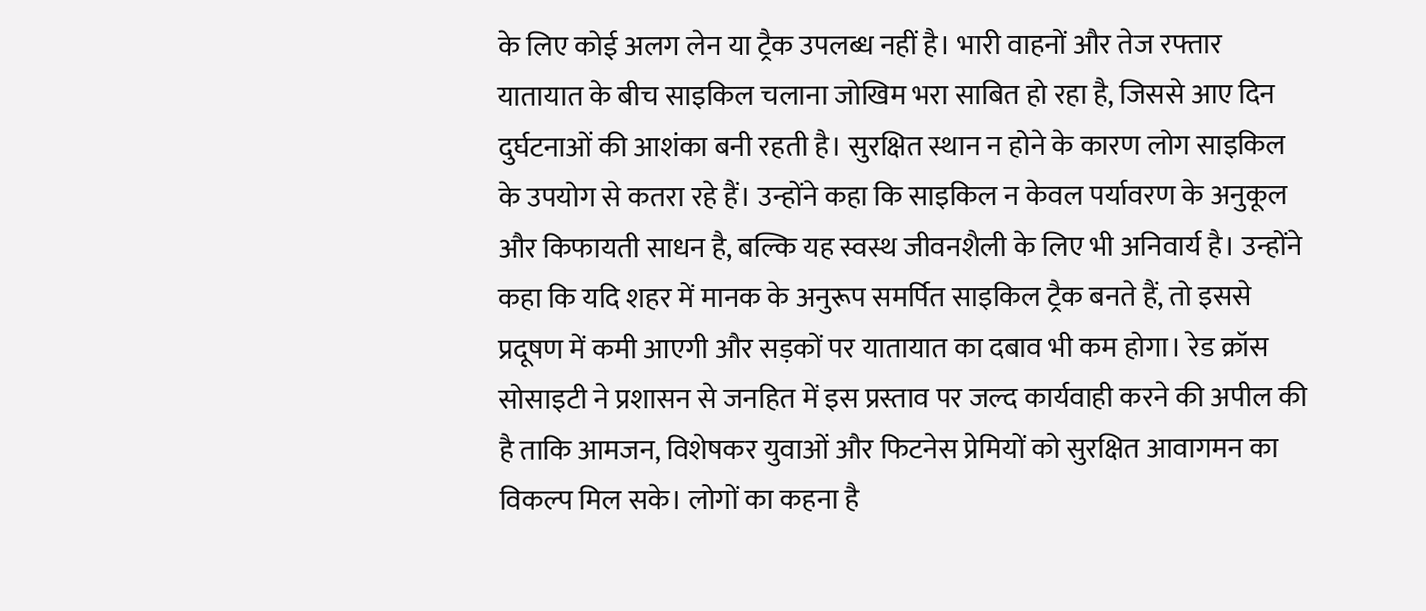के लिए कोई अलग लेन या ट्रैक उपलब्ध नहीं है। भारी वाहनों और तेज रफ्तार यातायात के बीच साइकिल चलाना जोखिम भरा साबित हो रहा है, जिससे आए दिन दुर्घटनाओं की आशंका बनी रहती है। सुरक्षित स्थान न होने के कारण लोग साइकिल के उपयोग से कतरा रहे हैं। उन्होंने कहा कि साइकिल न केवल पर्यावरण के अनुकूल और किफायती साधन है, बल्कि यह स्वस्थ जीवनशैली के लिए भी अनिवार्य है। उन्होंने कहा कि यदि शहर में मानक के अनुरूप समर्पित साइकिल ट्रैक बनते हैं, तो इससे प्रदूषण में कमी आएगी और सड़कों पर यातायात का दबाव भी कम होगा। रेड क्रॉस सोसाइटी ने प्रशासन से जनहित में इस प्रस्ताव पर जल्द कार्यवाही करने की अपील की है ताकि आमजन, विशेषकर युवाओं और फिटनेस प्रेमियों को सुरक्षित आवागमन का विकल्प मिल सके। लोगों का कहना है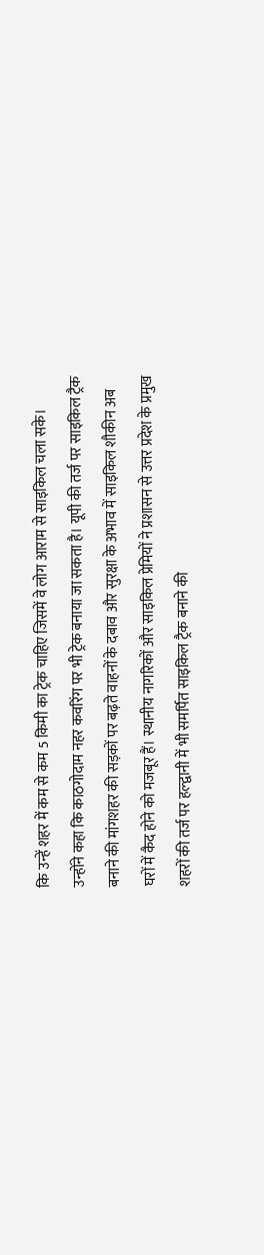कि उन्हें शहर में कम से कम 5 किमी का ट्रेक चाहिए जिसमें वे लोग आराम से साइकिल चला सके। उन्होंने कहा कि काठगोदाम नहर कवरिंग पर भी ट्रेक बनाया जा सकता है। यूपी की तर्ज पर साइकिल ट्रैक बनाने की मांगशहर की सड़कों पर बढ़ते वाहनों के दबाव और सुरक्षा के अभाव में साइकिल शौकीन अब घरों में कैद होने को मजबूर हैं। स्थानीय नागरिकों और साइकिल प्रेमियों ने प्रशासन से उत्तर प्रदेश के प्रमुख शहरों की तर्ज पर हल्द्वानी में भी समर्पित साइकिल ट्रैक बनाने की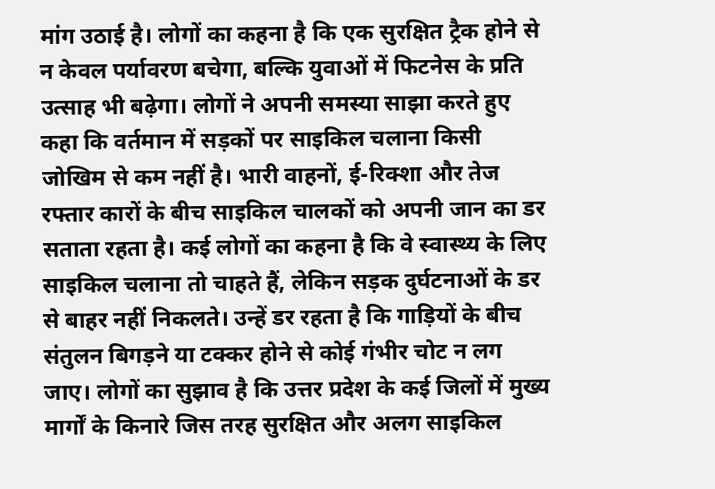मांग उठाई है। लोगों का कहना है कि एक सुरक्षित ट्रैक होने से न केवल पर्यावरण बचेगा, बल्कि युवाओं में फिटनेस के प्रति उत्साह भी बढ़ेगा। लोगों ने अपनी समस्या साझा करते हुए कहा कि वर्तमान में सड़कों पर साइकिल चलाना किसी जोखिम से कम नहीं है। भारी वाहनों, ई-रिक्शा और तेज रफ्तार कारों के बीच साइकिल चालकों को अपनी जान का डर सताता रहता है। कई लोगों का कहना है कि वे स्वास्थ्य के लिए साइकिल चलाना तो चाहते हैं, लेकिन सड़क दुर्घटनाओं के डर से बाहर नहीं निकलते। उन्हें डर रहता है कि गाड़ियों के बीच संतुलन बिगड़ने या टक्कर होने से कोई गंभीर चोट न लग जाए। लोगों का सुझाव है कि उत्तर प्रदेश के कई जिलों में मुख्य मार्गों के किनारे जिस तरह सुरक्षित और अलग साइकिल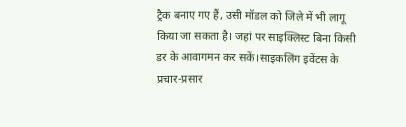ट्रैक बनाए गए हैं, उसी मॉडल को जिले में भी लागू किया जा सकता है। जहां पर साइक्लिस्ट बिना किसी डर के आवागमन कर सकें।साइकलिंग इवेंटस के प्रचार-प्रसार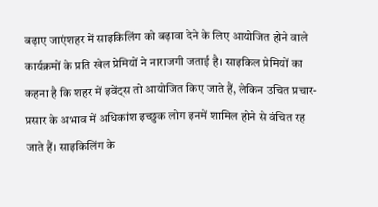बढ़ाए जाएंशहर में साइकिलिंग को बढ़ावा देने के लिए आयोजित होने वाले कार्यक्रमों के प्रति खेल प्रेमियों ने नाराजगी जताई है। साइकिल प्रेमियों का कहना है कि शहर में इवेंट्स तो आयोजित किए जाते हैं, लेकिन उचित प्रचार-प्रसार के अभाव में अधिकांश इच्छुक लोग इनमें शामिल होने से वंचित रह जाते हैं। साइकिलिंग के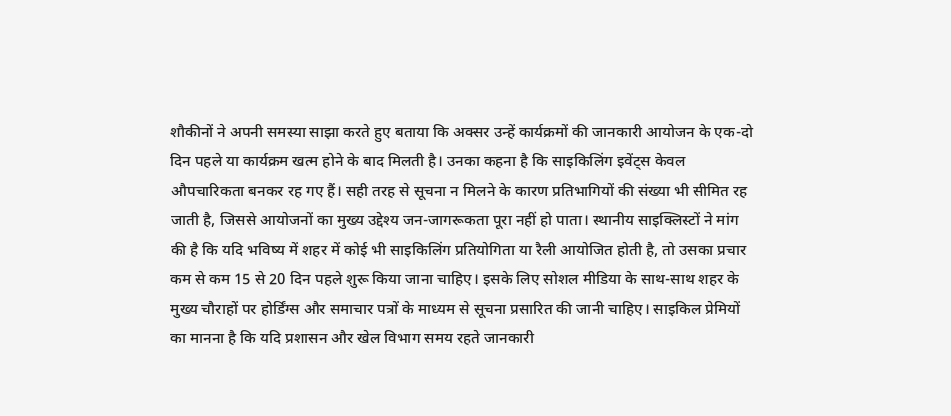शौकीनों ने अपनी समस्या साझा करते हुए बताया कि अक्सर उन्हें कार्यक्रमों की जानकारी आयोजन के एक-दो दिन पहले या कार्यक्रम खत्म होने के बाद मिलती है। उनका कहना है कि साइकिलिंग इवेंट्स केवल औपचारिकता बनकर रह गए हैं। सही तरह से सूचना न मिलने के कारण प्रतिभागियों की संख्या भी सीमित रह जाती है, जिससे आयोजनों का मुख्य उद्देश्य जन-जागरूकता पूरा नहीं हो पाता। स्थानीय साइक्लिस्टों ने मांग की है कि यदि भविष्य में शहर में कोई भी साइकिलिंग प्रतियोगिता या रैली आयोजित होती है, तो उसका प्रचार कम से कम 15 से 20 दिन पहले शुरू किया जाना चाहिए। इसके लिए सोशल मीडिया के साथ-साथ शहर के मुख्य चौराहों पर होर्डिंग्स और समाचार पत्रों के माध्यम से सूचना प्रसारित की जानी चाहिए। साइकिल प्रेमियों का मानना है कि यदि प्रशासन और खेल विभाग समय रहते जानकारी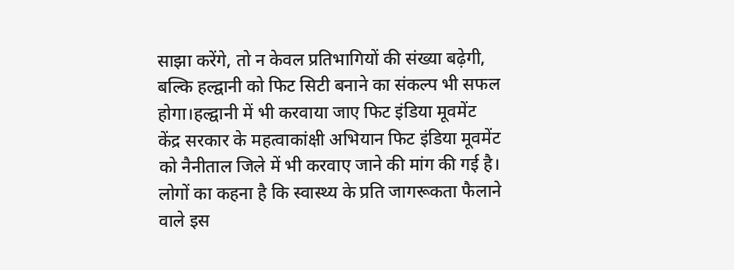साझा करेंगे, तो न केवल प्रतिभागियों की संख्या बढ़ेगी, बल्कि हल्द्वानी को फिट सिटी बनाने का संकल्प भी सफल होगा।हल्द्वानी में भी करवाया जाए फिट इंडिया मूवमेंट केंद्र सरकार के महत्वाकांक्षी अभियान फिट इंडिया मूवमेंट को नैनीताल जिले में भी करवाए जाने की मांग की गई है। लोगों का कहना है कि स्वास्थ्य के प्रति जागरूकता फैलाने वाले इस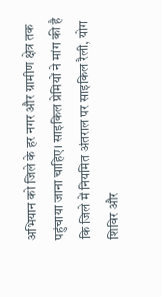अभियान को जिले के हर नगर और ग्रामीण क्षेत्र तक पहुंचाया जाना चाहिए। साइकिल प्रेमियों ने मांग की है कि जिले में नियमित अंतराल पर साइकिल रैली, योग शिविर और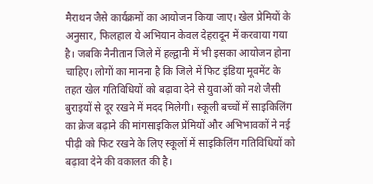मैराथन जैसे कार्यक्रमों का आयोजन किया जाए। खेल प्रेमियों के अनुसार, फिलहाल ये अभियान केवल देहरादून में करवाया गया है। जबकि नैनीतान जिले में हल्द्वानी में भी इसका आयोजन होना चाहिए। लोगों का मानना है कि जिले में फिट इंडिया मूवमेंट के तहत खेल गतिविधियों को बढ़ावा देने से युवाओं को नशे जैसी बुराइयों से दूर रखने में मदद मिलेगी। स्कूली बच्चों में साइकिलिंग का क्रेज बढ़ाने की मांगसाइकिल प्रेमियों और अभिभावकों ने नई पीढ़ी को फिट रखने के लिए स्कूलों में साइकिलिंग गतिविधियों को बढ़ावा देने की वकालत की है।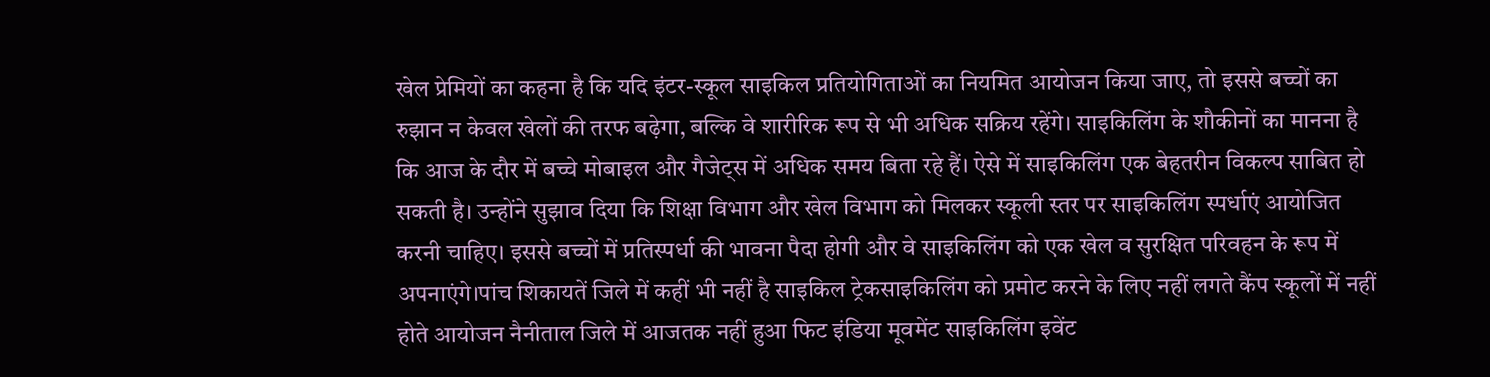खेल प्रेमियों का कहना है कि यदि इंटर-स्कूल साइकिल प्रतियोगिताओं का नियमित आयोजन किया जाए, तो इससे बच्चों का रुझान न केवल खेलों की तरफ बढ़ेगा, बल्कि वे शारीरिक रूप से भी अधिक सक्रिय रहेंगे। साइकिलिंग के शौकीनों का मानना है कि आज के दौर में बच्चे मोबाइल और गैजेट्स में अधिक समय बिता रहे हैं। ऐसे में साइकिलिंग एक बेहतरीन विकल्प साबित हो सकती है। उन्होंने सुझाव दिया कि शिक्षा विभाग और खेल विभाग को मिलकर स्कूली स्तर पर साइकिलिंग स्पर्धाएं आयोजित करनी चाहिए। इससे बच्चों में प्रतिस्पर्धा की भावना पैदा होगी और वे साइकिलिंग को एक खेल व सुरक्षित परिवहन के रूप में अपनाएंगे।पांच शिकायतें जिले में कहीं भी नहीं है साइकिल ट्रेकसाइकिलिंग को प्रमोट करने के लिए नहीं लगते कैंप स्कूलों में नहीं होते आयोजन नैनीताल जिले में आजतक नहीं हुआ फिट इंडिया मूवमेंट साइकिलिंग इवेंट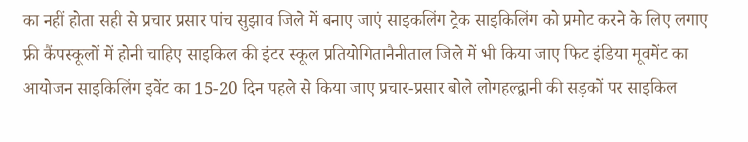का नहीं होता सही से प्रचार प्रसार पांच सुझाव जिले में बनाए जाएं साइकलिंग ट्रेक साइकिलिंग को प्रमोट करने के लिए लगाए फ्री कैंपस्कूलों में होनी चाहिए साइकिल की इंटर स्कूल प्रतियोगितानैनीताल जिले में भी किया जाए फिट इंडिया मूवमेंट का आयोजन साइकिलिंग इवेंट का 15-20 दिन पहले से किया जाए प्रचार-प्रसार बोले लोगहल्द्वानी की सड़कों पर साइकिल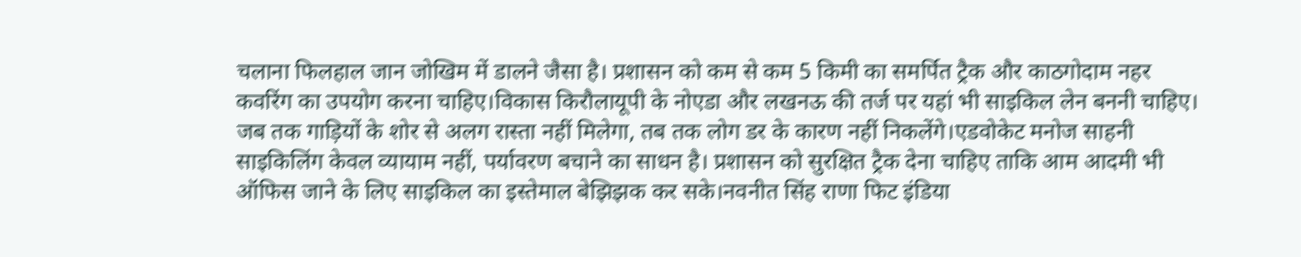चलाना फिलहाल जान जोखिम में डालने जैसा है। प्रशासन को कम से कम 5 किमी का समर्पित ट्रैक और काठगोदाम नहर कवरिंग का उपयोग करना चाहिए।विकास किरौलायूपी के नोएडा और लखनऊ की तर्ज पर यहां भी साइकिल लेन बननी चाहिए। जब तक गाड़ियों के शोर से अलग रास्ता नहीं मिलेगा, तब तक लोग डर के कारण नहीं निकलेंगे।एडवोकेट मनोज साहनी साइकिलिंग केवल व्यायाम नहीं, पर्यावरण बचाने का साधन है। प्रशासन को सुरक्षित ट्रैक देना चाहिए ताकि आम आदमी भी ऑफिस जाने के लिए साइकिल का इस्तेमाल बेझिझक कर सके।नवनीत सिंह राणा फिट इंडिया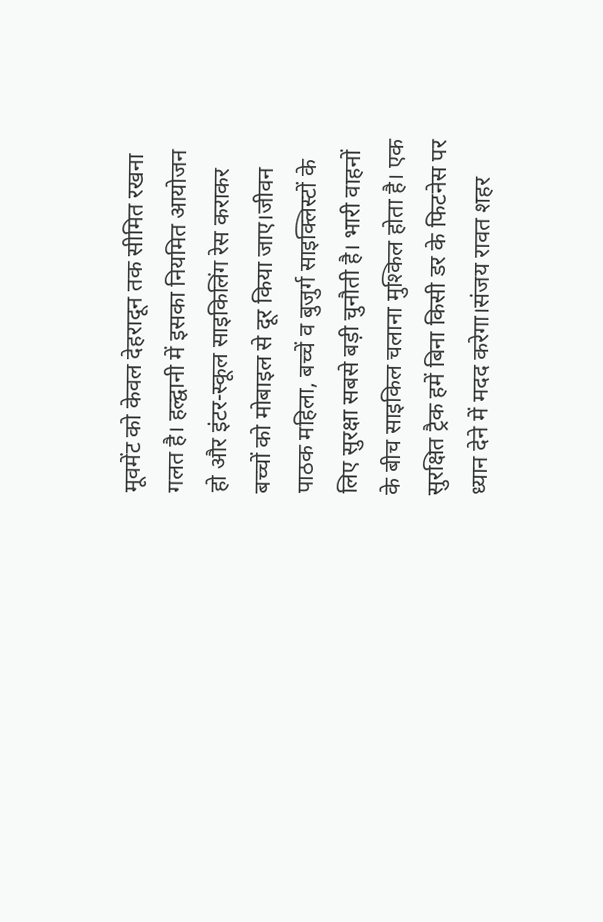मूवमेंट को केवल देहरादून तक सीमित रखना गलत है। हल्द्वानी में इसका नियमित आयोजन हो और इंटर-स्कूल साइकिलिंग रेस कराकर बच्चों को मोबाइल से दूर किया जाए।जीवन पाठक महिला, बच्चें व बुजुर्ग साइक्लिस्टों के लिए सुरक्षा सबसे बड़ी चुनौती है। भारी वाहनों के बीच साइकिल चलाना मुश्किल होता है। एक सुरक्षित ट्रैक हमें बिना किसी डर के फिटनेस पर ध्यान देने में मदद करेगा।संजय रावत शहर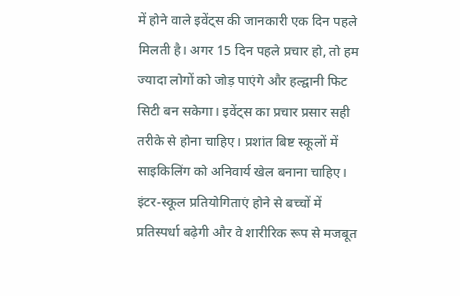में होने वाले इवेंट्स की जानकारी एक दिन पहले मिलती है। अगर 15 दिन पहले प्रचार हो, तो हम ज्यादा लोगों को जोड़ पाएंगे और हल्द्वानी फिट सिटी बन सकेगा। इवेंट्स का प्रचार प्रसार सही तरीके से होना चाहिए। प्रशांत बिष्ट स्कूलों में साइकिलिंग को अनिवार्य खेल बनाना चाहिए। इंटर-स्कूल प्रतियोगिताएं होने से बच्चों में प्रतिस्पर्धा बढ़ेगी और वे शारीरिक रूप से मजबूत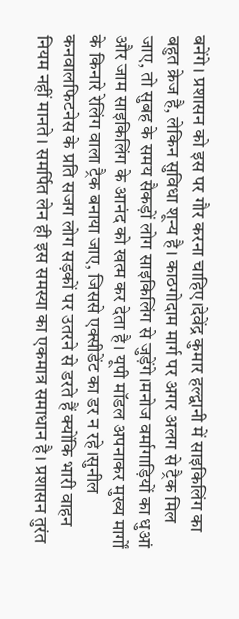बनेंगे। प्रशासन को इस पर गौर करना चाहिए।देवेंद्र कुमार हल्द्वानी में साइकिलिंग का बहुत क्रेज है, लेकिन सुविधा शून्य है। काठगोदाम मार्ग पर अगर अलग से ट्रैक मिल जाए, तो सुबह के समय सैकड़ों लोग साइकिलिंग से जुड़ेंगे।मनोज वर्मागाड़ियों का धुआं और जाम साइकिलिंग के आनंद को खत्म कर देता है। यूपी मॉडल अपनाकर मुख्य मार्गों के किनारे रेलिंग वाला ट्रैक बनाया जाए, जिससे एक्सीडेंट का डर न रहे।सुनील कनवालफिटनेस के प्रति सजग लोग सड़कों पर उतरने से डरते हैं क्योंकि भारी वाहन नियम नहीं मानते। समर्पित लेन ही इस समस्या का एकमात्र समाधान है। प्रशासन तुरंत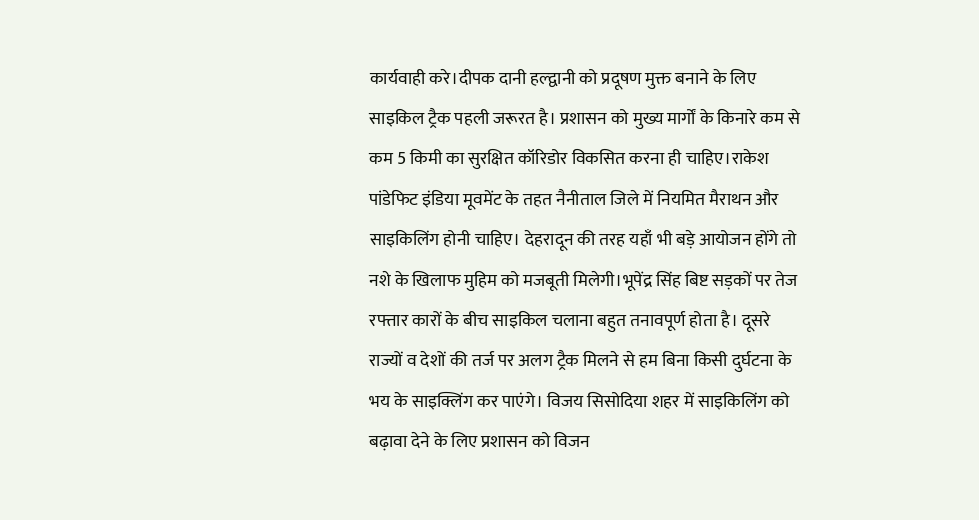कार्यवाही करे।दीपक दानी हल्द्वानी को प्रदूषण मुक्त बनाने के लिए साइकिल ट्रैक पहली जरूरत है। प्रशासन को मुख्य मार्गों के किनारे कम से कम 5 किमी का सुरक्षित कॉरिडोर विकसित करना ही चाहिए।राकेश पांडेफिट इंडिया मूवमेंट के तहत नैनीताल जिले में नियमित मैराथन और साइकिलिंग होनी चाहिए। देहरादून की तरह यहाँ भी बड़े आयोजन होंगे तो नशे के खिलाफ मुहिम को मजबूती मिलेगी।भूपेंद्र सिंह बिष्ट सड़कों पर तेज रफ्तार कारों के बीच साइकिल चलाना बहुत तनावपूर्ण होता है। दूसरे राज्यों व देशों की तर्ज पर अलग ट्रैक मिलने से हम बिना किसी दुर्घटना के भय के साइक्लिंग कर पाएंगे। विजय सिसोदिया शहर में साइकिलिंग को बढ़ावा देने के लिए प्रशासन को विजन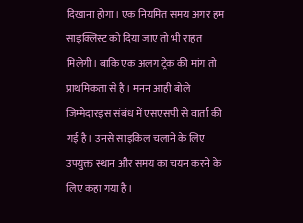दिखाना होगा। एक नियमित समय अगर हम साइक्लिस्ट को दिया जाए तो भी राहत मिलेगी। बाकि एक अलग ट्रेक की मांग तो प्राथमिकता से है। मनन आही बोले जिम्मेदारइस संबंध में एसएसपी से वार्ता की गई है। उनसे साइकिल चलाने के लिए उपयुक्त स्थान और समय का चयन करने के लिए कहा गया है।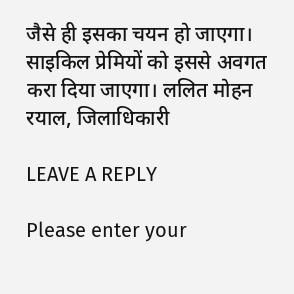जैसे ही इसका चयन हो जाएगा। साइकिल प्रेमियों को इससे अवगत करा दिया जाएगा। ललित मोहन रयाल, जिलाधिकारी

LEAVE A REPLY

Please enter your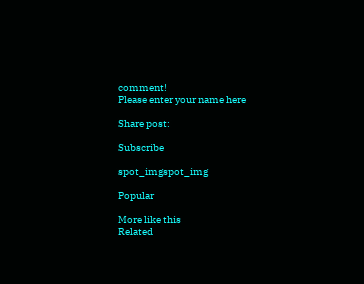comment!
Please enter your name here

Share post:

Subscribe

spot_imgspot_img

Popular

More like this
Related